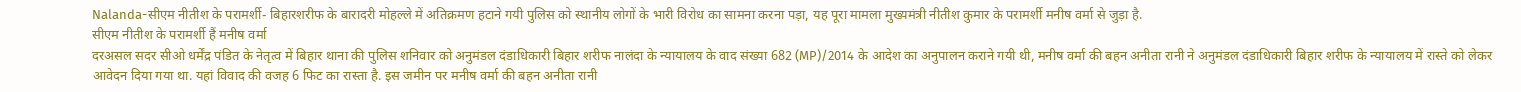Nalanda-सीएम नीतीश के परामर्शी- बिहारशरीफ के बारादरी मोहल्ले में अतिक्रमण हटाने गयी पुलिस को स्थानीय लोगों के भारी विरोध का सामना करना पड़ा, यह पूरा मामला मुख्यमंत्री नीतीश कुमार के परामर्शी मनीष वर्मा से जुड़ा है.
सीएम नीतीश के परामर्शी हैं मनीष वर्मा
दरअसल सदर सीओ धर्मेंद्र पंडित के नेतृत्व में बिहार थाना की पुलिस शनिवार को अनुमंडल दंडाधिकारी बिहार शरीफ नालंदा के न्यायालय के वाद संख्या 682 (MP)/2014 के आदेश का अनुपालन कराने गयी थी, मनीष वर्मा की बहन अनीता रानी ने अनुमंडल दंडाधिकारी बिहार शरीफ के न्यायालय में रास्ते को लेकर आवेदन दिया गया था. यहां विवाद की वजह 6 फिट का रास्ता है. इस जमीन पर मनीष वर्मा की बहन अनीता रानी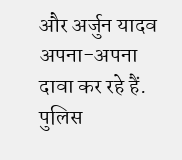और अर्जुन यादव अपना-अपना दावा कर रहे हैं.
पुलिस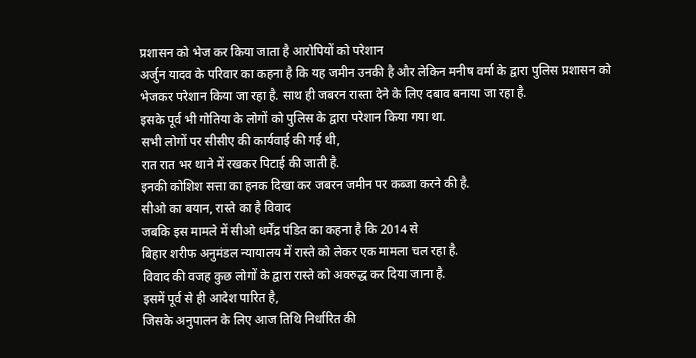प्रशासन को भेज कर किया जाता है आरोपियों को परेशान
अर्जुन यादव के परिवार का कहना है कि यह जमीन उनकी है और लेकिन मनीष वर्मा के द्वारा पुलिस प्रशासन को भेजकर परेशान किया जा रहा है. साथ ही जबरन रास्ता देने के लिए दबाव बनाया जा रहा है.
इसके पूर्व भी गोतिया के लोगों को पुलिस के द्वारा परेशान किया गया था.
सभी लोगों पर सीसीए की कार्यवाई की गई थी,
रात रात भर थाने में रखकर पिटाई की जाती है.
इनकी कोशिश सत्ता का हनक दिखा कर जबरन जमीन पर कब्जा करने की है.
सीओ का बयान, रास्ते का है विवाद
जबकि इस मामले में सीओ धर्मेंद्र पंडित का कहना है कि 2014 से
बिहार शरीफ अनुमंडल न्यायालय में रास्ते को लेकर एक मामला चल रहा है.
विवाद की वजह कुछ लोगों के द्वारा रास्ते को अवरुद्ध कर दिया जाना है.
इसमें पूर्व से ही आदेश पारित है,
जिसके अनुपालन के लिए आज तिथि निर्धारित की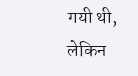गयी थी,
लेकिन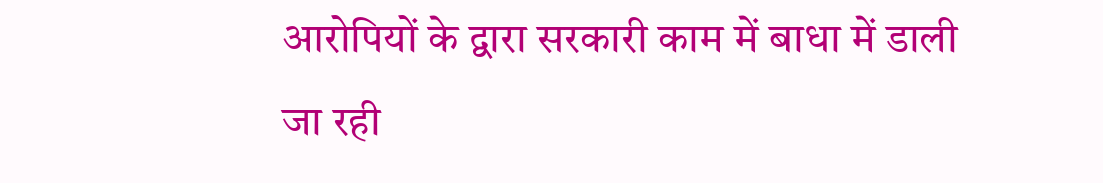आरोपियों के द्वारा सरकारी काम में बाधा में डाली जा रही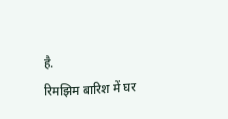है.
रिमझिम बारिश में घर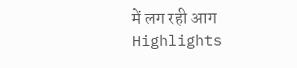में लग रही आग
Highlights